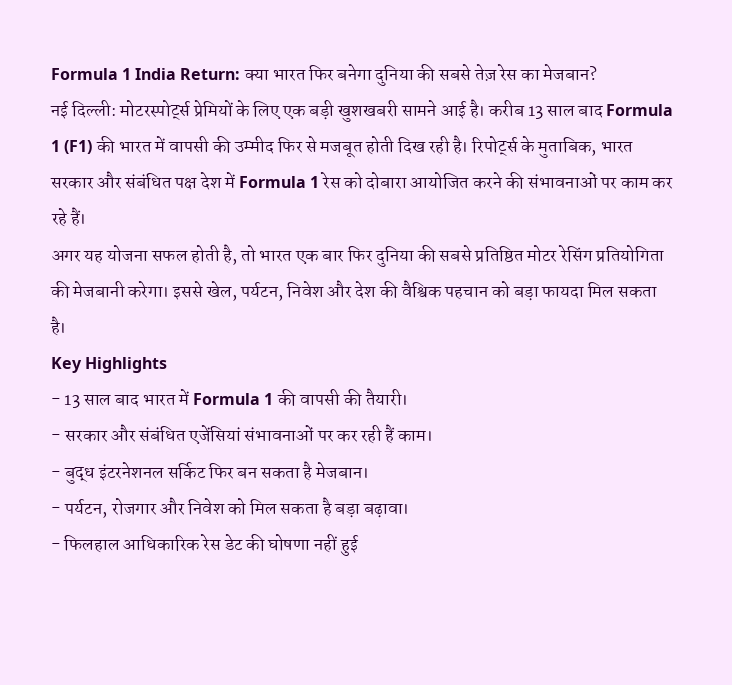Formula 1 India Return: क्या भारत फिर बनेगा दुनिया की सबसे तेज़ रेस का मेजबान?
नई दिल्ली: मोटरस्पोर्ट्स प्रेमियों के लिए एक बड़ी खुशखबरी सामने आई है। करीब 13 साल बाद Formula 1 (F1) की भारत में वापसी की उम्मीद फिर से मजबूत होती दिख रही है। रिपोर्ट्स के मुताबिक, भारत सरकार और संबंधित पक्ष देश में Formula 1 रेस को दोबारा आयोजित करने की संभावनाओं पर काम कर रहे हैं।
अगर यह योजना सफल होती है, तो भारत एक बार फिर दुनिया की सबसे प्रतिष्ठित मोटर रेसिंग प्रतियोगिता की मेजबानी करेगा। इससे खेल, पर्यटन, निवेश और देश की वैश्विक पहचान को बड़ा फायदा मिल सकता है।
Key Highlights
- 13 साल बाद भारत में Formula 1 की वापसी की तैयारी।
- सरकार और संबंधित एजेंसियां संभावनाओं पर कर रही हैं काम।
- बुद्ध इंटरनेशनल सर्किट फिर बन सकता है मेजबान।
- पर्यटन, रोजगार और निवेश को मिल सकता है बड़ा बढ़ावा।
- फिलहाल आधिकारिक रेस डेट की घोषणा नहीं हुई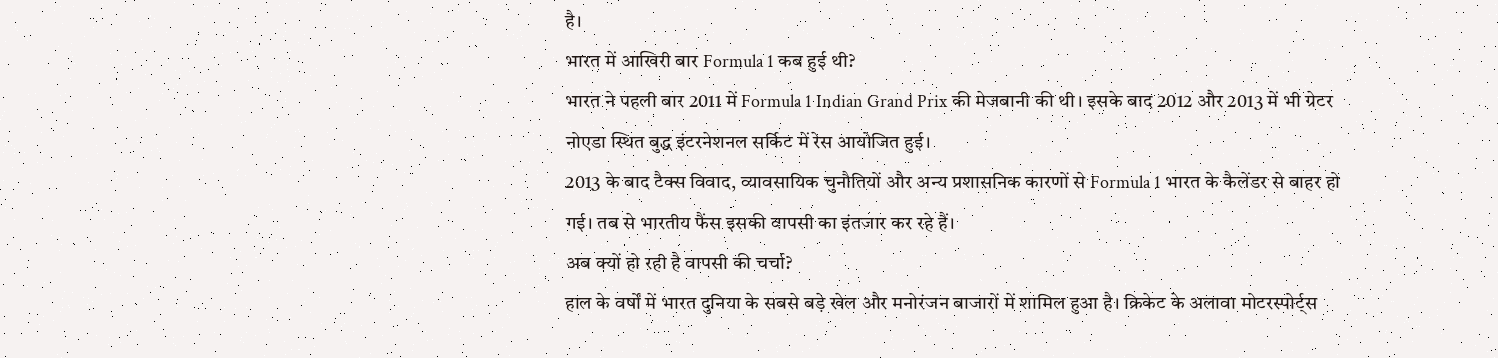है।
भारत में आखिरी बार Formula 1 कब हुई थी?
भारत ने पहली बार 2011 में Formula 1 Indian Grand Prix की मेजबानी की थी। इसके बाद 2012 और 2013 में भी ग्रेटर नोएडा स्थित बुद्ध इंटरनेशनल सर्किट में रेस आयोजित हुई।
2013 के बाद टैक्स विवाद, व्यावसायिक चुनौतियों और अन्य प्रशासनिक कारणों से Formula 1 भारत के कैलेंडर से बाहर हो गई। तब से भारतीय फैंस इसकी वापसी का इंतजार कर रहे हैं।
अब क्यों हो रही है वापसी की चर्चा?
हाल के वर्षों में भारत दुनिया के सबसे बड़े खेल और मनोरंजन बाजारों में शामिल हुआ है। क्रिकेट के अलावा मोटरस्पोर्ट्स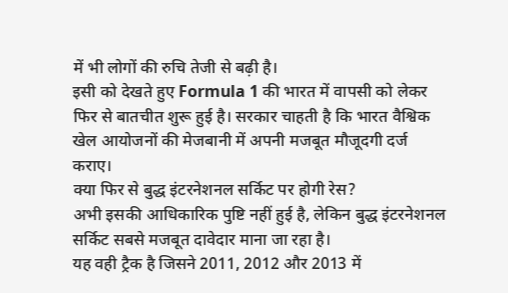में भी लोगों की रुचि तेजी से बढ़ी है।
इसी को देखते हुए Formula 1 की भारत में वापसी को लेकर फिर से बातचीत शुरू हुई है। सरकार चाहती है कि भारत वैश्विक खेल आयोजनों की मेजबानी में अपनी मजबूत मौजूदगी दर्ज कराए।
क्या फिर से बुद्ध इंटरनेशनल सर्किट पर होगी रेस?
अभी इसकी आधिकारिक पुष्टि नहीं हुई है, लेकिन बुद्ध इंटरनेशनल सर्किट सबसे मजबूत दावेदार माना जा रहा है।
यह वही ट्रैक है जिसने 2011, 2012 और 2013 में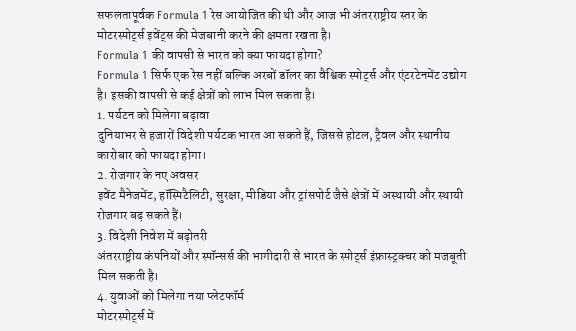सफलतापूर्वक Formula 1 रेस आयोजित की थी और आज भी अंतरराष्ट्रीय स्तर के मोटरस्पोर्ट्स इवेंट्स की मेजबानी करने की क्षमता रखता है।
Formula 1 की वापसी से भारत को क्या फायदा होगा?
Formula 1 सिर्फ एक रेस नहीं बल्कि अरबों डॉलर का वैश्विक स्पोर्ट्स और एंटरटेनमेंट उद्योग है। इसकी वापसी से कई क्षेत्रों को लाभ मिल सकता है।
1. पर्यटन को मिलेगा बढ़ावा
दुनियाभर से हजारों विदेशी पर्यटक भारत आ सकते हैं, जिससे होटल, ट्रैवल और स्थानीय कारोबार को फायदा होगा।
2. रोजगार के नए अवसर
इवेंट मैनेजमेंट, हॉस्पिटैलिटी, सुरक्षा, मीडिया और ट्रांसपोर्ट जैसे क्षेत्रों में अस्थायी और स्थायी रोजगार बढ़ सकते हैं।
3. विदेशी निवेश में बढ़ोतरी
अंतरराष्ट्रीय कंपनियों और स्पॉन्सर्स की भागीदारी से भारत के स्पोर्ट्स इंफ्रास्ट्रक्चर को मजबूती मिल सकती है।
4. युवाओं को मिलेगा नया प्लेटफॉर्म
मोटरस्पोर्ट्स में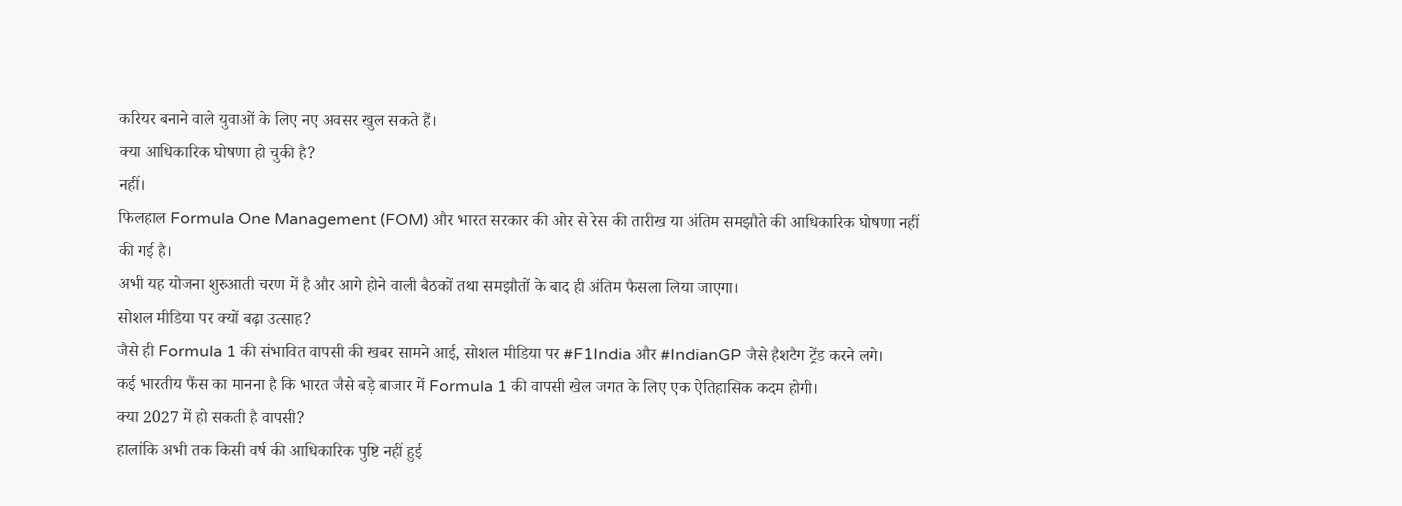करियर बनाने वाले युवाओं के लिए नए अवसर खुल सकते हैं।
क्या आधिकारिक घोषणा हो चुकी है?
नहीं।
फिलहाल Formula One Management (FOM) और भारत सरकार की ओर से रेस की तारीख या अंतिम समझौते की आधिकारिक घोषणा नहीं की गई है।
अभी यह योजना शुरुआती चरण में है और आगे होने वाली बैठकों तथा समझौतों के बाद ही अंतिम फैसला लिया जाएगा।
सोशल मीडिया पर क्यों बढ़ा उत्साह?
जैसे ही Formula 1 की संभावित वापसी की खबर सामने आई, सोशल मीडिया पर #F1India और #IndianGP जैसे हैशटैग ट्रेंड करने लगे।
कई भारतीय फैंस का मानना है कि भारत जैसे बड़े बाजार में Formula 1 की वापसी खेल जगत के लिए एक ऐतिहासिक कदम होगी।
क्या 2027 में हो सकती है वापसी?
हालांकि अभी तक किसी वर्ष की आधिकारिक पुष्टि नहीं हुई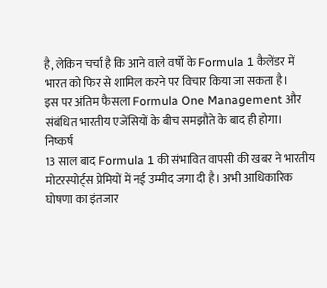है, लेकिन चर्चा है कि आने वाले वर्षों के Formula 1 कैलेंडर में भारत को फिर से शामिल करने पर विचार किया जा सकता है।
इस पर अंतिम फैसला Formula One Management और संबंधित भारतीय एजेंसियों के बीच समझौते के बाद ही होगा।
निष्कर्ष
13 साल बाद Formula 1 की संभावित वापसी की खबर ने भारतीय मोटरस्पोर्ट्स प्रेमियों में नई उम्मीद जगा दी है। अभी आधिकारिक घोषणा का इंतजार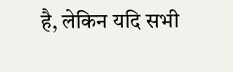है, लेकिन यदि सभी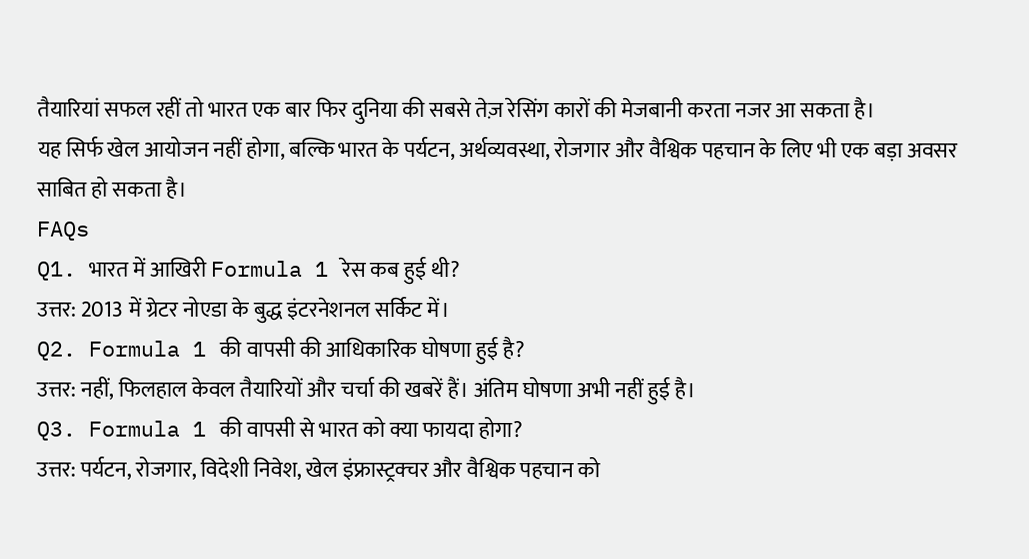तैयारियां सफल रहीं तो भारत एक बार फिर दुनिया की सबसे तेज़ रेसिंग कारों की मेजबानी करता नजर आ सकता है।
यह सिर्फ खेल आयोजन नहीं होगा, बल्कि भारत के पर्यटन, अर्थव्यवस्था, रोजगार और वैश्विक पहचान के लिए भी एक बड़ा अवसर साबित हो सकता है।
FAQs
Q1. भारत में आखिरी Formula 1 रेस कब हुई थी?
उत्तर: 2013 में ग्रेटर नोएडा के बुद्ध इंटरनेशनल सर्किट में।
Q2. Formula 1 की वापसी की आधिकारिक घोषणा हुई है?
उत्तर: नहीं, फिलहाल केवल तैयारियों और चर्चा की खबरें हैं। अंतिम घोषणा अभी नहीं हुई है।
Q3. Formula 1 की वापसी से भारत को क्या फायदा होगा?
उत्तर: पर्यटन, रोजगार, विदेशी निवेश, खेल इंफ्रास्ट्रक्चर और वैश्विक पहचान को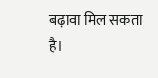बढ़ावा मिल सकता है।